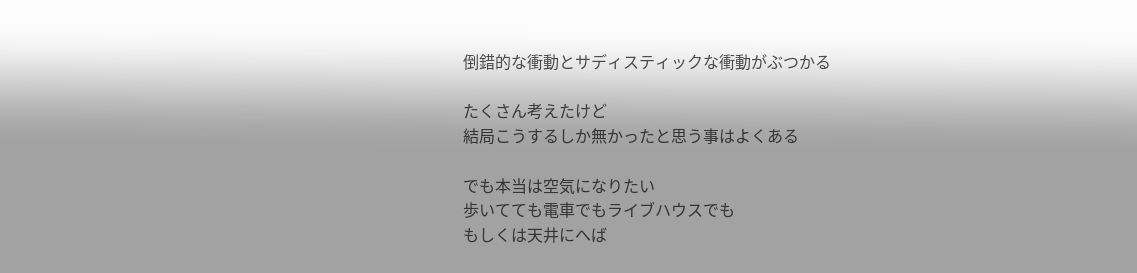倒錯的な衝動とサディスティックな衝動がぶつかる

たくさん考えたけど
結局こうするしか無かったと思う事はよくある

でも本当は空気になりたい
歩いてても電車でもライブハウスでも
もしくは天井にへば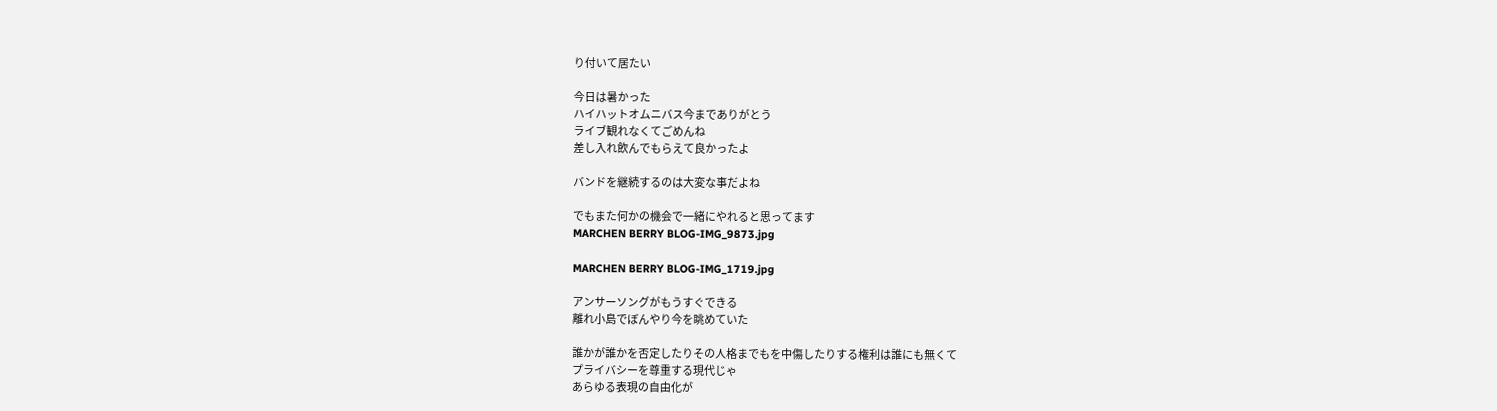り付いて居たい

今日は暑かった
ハイハットオムニバス今までありがとう
ライブ観れなくてごめんね
差し入れ飲んでもらえて良かったよ

バンドを継続するのは大変な事だよね

でもまた何かの機会で一緒にやれると思ってます
MARCHEN BERRY BLOG-IMG_9873.jpg

MARCHEN BERRY BLOG-IMG_1719.jpg

アンサーソングがもうすぐできる
離れ小島でぼんやり今を眺めていた

誰かが誰かを否定したりその人格までもを中傷したりする権利は誰にも無くて
プライバシーを尊重する現代じゃ
あらゆる表現の自由化が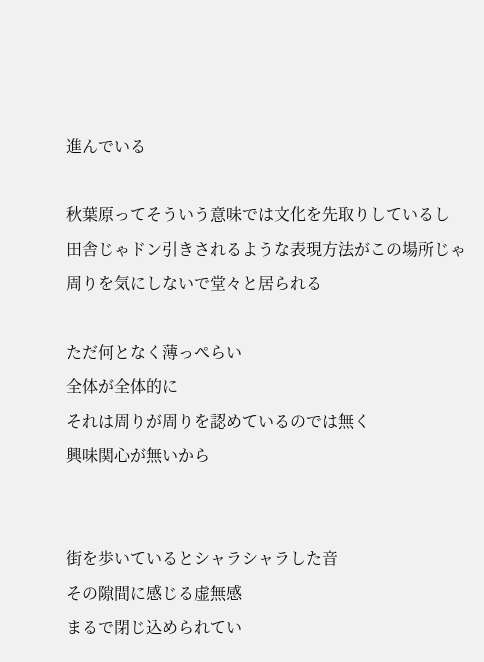進んでいる

秋葉原ってそういう意味では文化を先取りしているし
田舎じゃドン引きされるような表現方法がこの場所じゃ周りを気にしないで堂々と居られる

ただ何となく薄っぺらい
全体が全体的に
それは周りが周りを認めているのでは無く
興味関心が無いから


街を歩いているとシャラシャラした音
その隙間に感じる虚無感
まるで閉じ込められてい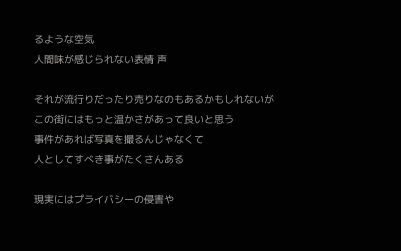るような空気
人間味が感じられない表情 声

それが流行りだったり売りなのもあるかもしれないが
この街にはもっと温かさがあって良いと思う
事件があれば写真を撮るんじゃなくて
人としてすべき事がたくさんある

現実にはプライバシーの侵害や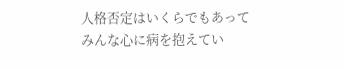人格否定はいくらでもあって
みんな心に病を抱えてい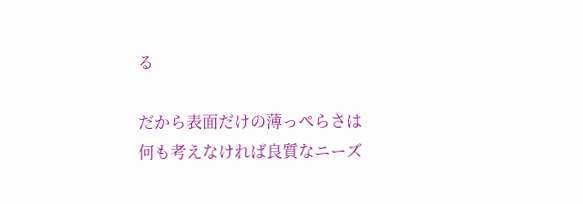る

だから表面だけの薄っぺらさは
何も考えなければ良質なニーズ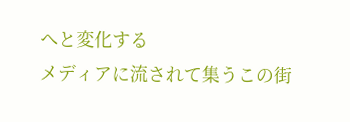へと変化する
メディアに流されて集うこの街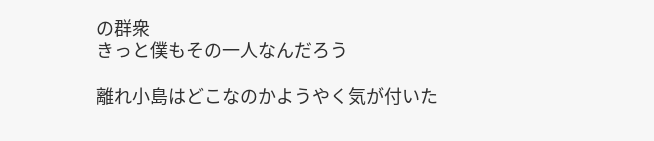の群衆
きっと僕もその一人なんだろう

離れ小島はどこなのかようやく気が付いた